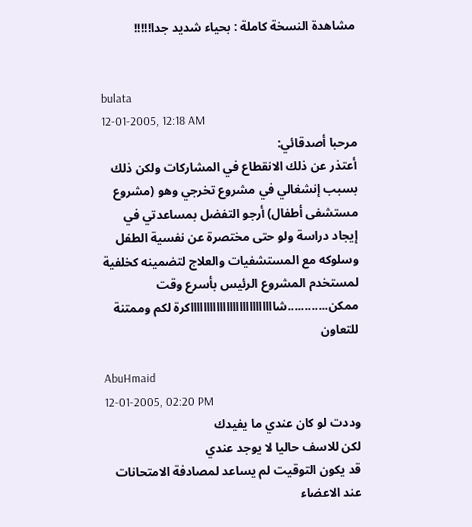مشاهدة النسخة كاملة : بحياء شديد جدا!!!!!


bulata
12-01-2005, 12:18 AM
مرحبا أصدقائي:
أعتذر عن ذلك الانقطاع في المشاركات ولكن ذلك بسبب إنشغالي في مشروع تخرجي وهو (مشروع مستشفى أطفال) أرجو التفضل بمساعدتي في إيجاد دراسة ولو حتى مختصرة عن نفسية الطفل وسلوكه مع المستشفيات والعلاج لتضمينه كخلفية لمستخدم المشروع الرئيس بأسرع وقت ممكن............شااااااااااااااااااااااااااكرة لكم وممتنة للتعاون

AbuHmaid
12-01-2005, 02:20 PM
وددت لو كان عندي ما يفيدك
لكن للاسف حاليا لا يوجد عندي
قد يكون التوقيت لم يساعد لمصادفة الامتحانات عند الاعضاء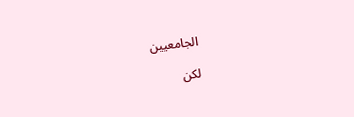الجامعيين

لكن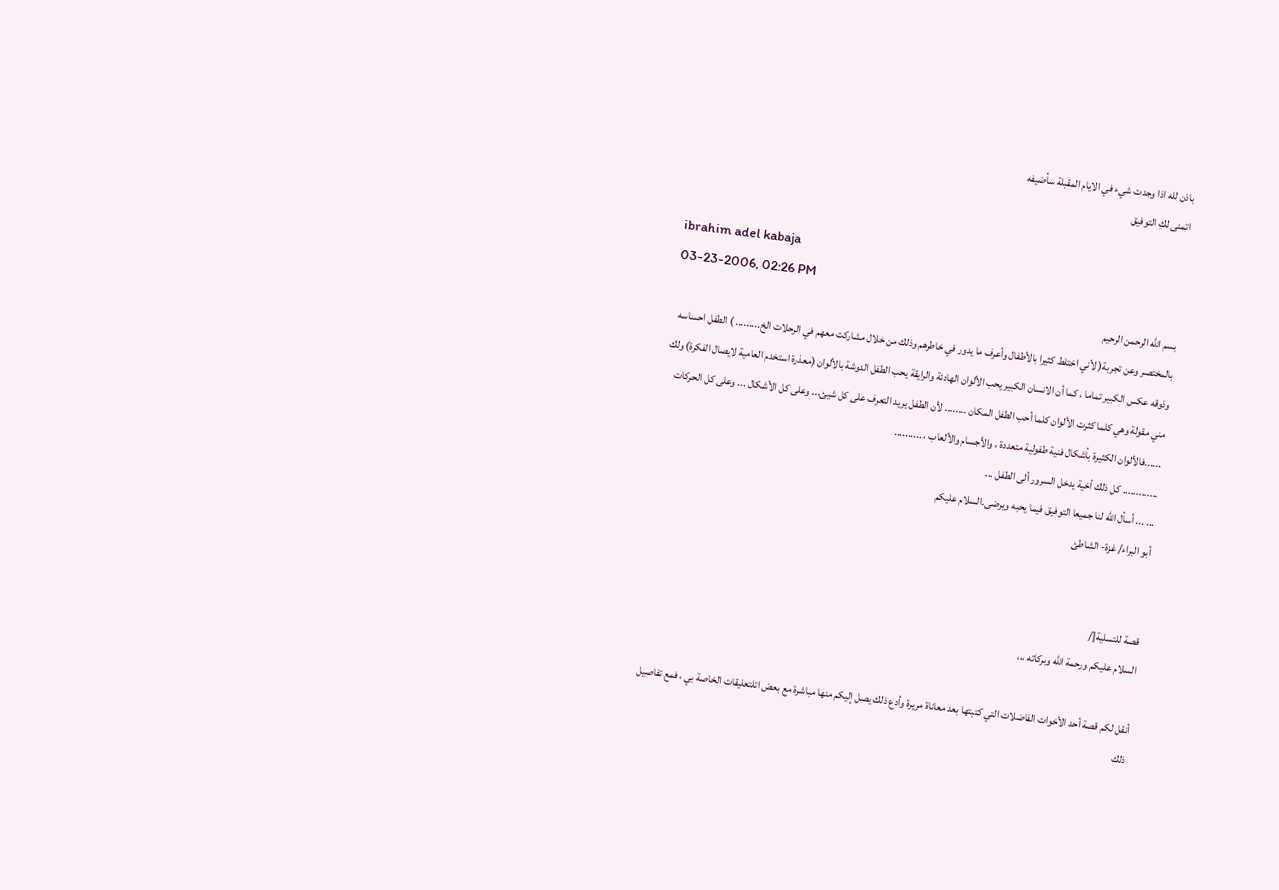باذن لله اذا وجدت شيء في الايام المقبلة سأضيفه
اتمنى لكِ التوفيق

ibrahim adel kabaja
03-23-2006, 02:26 PM
بسم الله الرحمن الرحيم
بالمختصر وعن تجربة( لأني اختلط كثيرا بالأطفال وأعرف ما يدور في خاطرهم وذلك من خلال مشاركت معهم في الرحلات الخ......... ) الطفل احساسه وذوقه عكس الكبير تماما ، كما أن الانسان الكبير يحب الألوان الهادئة والرايقة يحب الطفل الدوشة بالألوان (معذرة استخدم العامية لايصال الفكرة) ولك مني مقولة وهي كلما كثرت الألوان كلما أحب الطفل المكان ........ لأن الطفل يريد التعرف على كل شيئ... وعلى كل الأشكال ... وعلى كل الحركات ......فالألوان الكثيرة بأشكال فنية طفولية متعددة ، والأجسام والألعاب ، ..........
............. كل ذلك أخية يدخل السرور ألى الطفل ...
... ... أسأل الله لنا جميعا التوفيق فيما يحبه ويرضى.السلام عليكم
أبو البراء/ غزة- الشاطئ


قصة للتسلية[/
السلام عليكم ورحمة الله وبركاته ،،،

أنقل لكم قصة أحد الأخوات الفاضلات التي كتبتها بعد معاناة مريرة وأدع ذلك يصل إليكم منها مباشرة مع بعض اتلتعليقات الخاصة بي ، فمع تفاصيل ذلك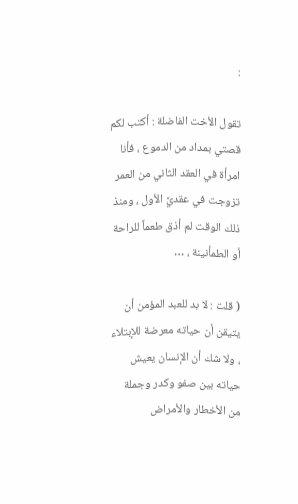:

تقول الأخت الفاضلة : أكتب لكم قصتي بمداد من الدموع ، فأنا امرأة في العقد الثاني من العمر تزوجت في عقديَّ الأول ، ومنذ ذلك الوقت لم أذق طعماً للراحة أو الطمأنينة ، …

( قلت : لا بد للعبد المؤمن أن يتيقن أن حياته معرضة للإبتلاء ، ولا شك أن الإنسان يعيش حياته بين صفو وكدر وجملة من الأخطار والأمراض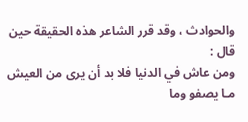والحوادث ، وقد قرر الشاعر هذه الحقيقة حين قال :
ومن عاش في الدنيا فلا بد أن يرى من العيش مـا يصفو وما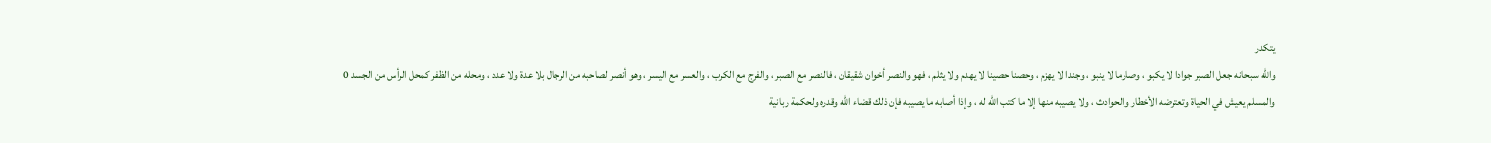يتكدر
والله سبحانه جعل الصبر جوادا لا يكبو ، وصارما لا ينبو ، وجندا لا يهزم ، وحصنا حصينا لا يهدم ولا يثلم ، فهو والنصر أخوان شقيقان ، فالنصر مع الصبر ، والفرج مع الكرب ، والعسر مع اليسر ، وهو أنصر لصاحبه من الرجال بلا عدة ولا عدد ، ومحله من الظفر كمحل الرأس من الجسد 0
والمسلم يعيش في الحياة وتعترضه الأخطار والحوادث ، ولا يصيبه منها إلا ما كتب الله له ، وإذا أصابه ما يصيبه فإن ذلك قضاء الله وقدره ولحكمة ربانية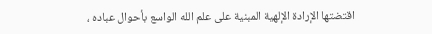اقتضتها الإرادة الإلهية المبنية على علم الله الواسع بأحوال عباده ،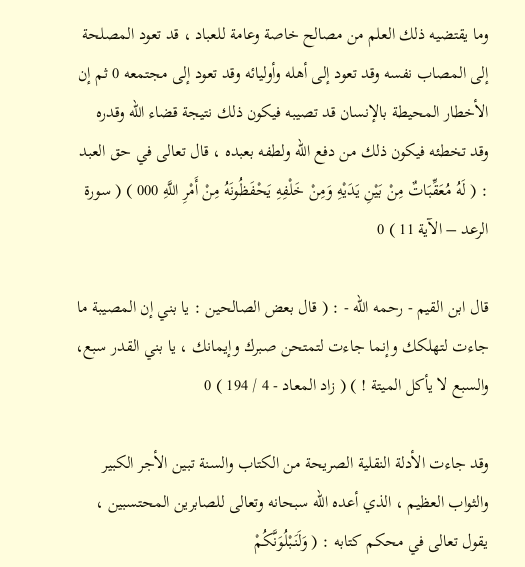وما يقتضيه ذلك العلم من مصالح خاصة وعامة للعباد ، قد تعود المصلحة إلى المصاب نفسه وقد تعود إلى أهله وأوليائه وقد تعود إلى مجتمعه 0 ثم إن الأخطار المحيطة بالإنسان قد تصيبه فيكون ذلك نتيجة قضاء الله وقدره وقد تخطئه فيكون ذلك من دفع الله ولطفه بعبده ، قال تعالى في حق العبد : ( لَهُ مُعَقِّبَاتٌ مِنْ بَيْنِ يَدَيْهِ وَمِنْ خَلْفِهِ يَحْفَظُونَهُ مِنْ أَمْرِ اللَّهِ 000 ) ( سورة الرعد – الآية 11 ) 0

قال ابن القيم - رحمه الله - : ( قال بعض الصالحين : يا بني إن المصيبة ما جاءت لتهلكك وإنما جاءت لتمتحن صبرك وإيمانك ، يا بني القدر سبع، والسبع لا يأكل الميتة ! ) ( زاد المعاد - 4 / 194 ) 0

وقد جاءت الأدلة النقلية الصريحة من الكتاب والسنة تبين الأجر الكبير والثواب العظيم ، الذي أعده الله سبحانه وتعالى للصابرين المحتسبين ، يقول تعالى في محكم كتابه : ( وَلَنَبْلُوَنَّكُمْ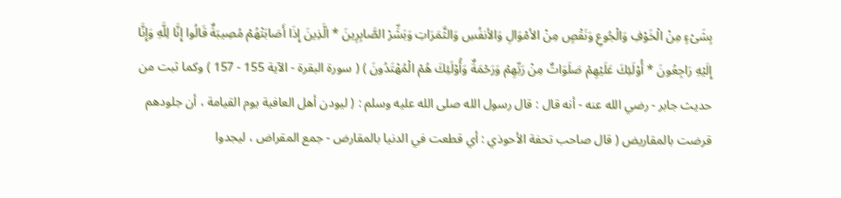بِشَىْءٍ مِنْ الْخَوْفِ وَالْجُوعِ وَنَقْصٍ مِنْ الأمْوَالِ وَالأنفُسِ وَالثَّمَرَاتِ وَبَشِّرْ الصَّابِرِينَ * الَّذِينَ إِذَا أَصَابَتْهُمْ مُصِيبَةٌ قَالُوا إِنَّا لِلَّهِ وَإِنَّا إِلَيْهِ رَاجِعُونَ * أُوْلَئِكَ عَلَيْهِمْ صَلَوَاتٌ مِنْ رَبِّهِمْ وَرَحْمَةٌ وَأُوْلَئِكَ هُمْ الْمُهْتَدُونَ ) ( سورة البقرة - الآية 155 - 157 ) وكما ثبت من حديث جابر - رضي الله عنه - أنه قال : قال رسول الله صلى الله عليه وسلم : ( ليودن أهل العافية يوم القيامة ، أن جلودهم قرضت بالمقاريض ( قال صاحب تحفة الأحوذي : أي قطعت في الدنيا بالمقارض - جمع المقراض ، ليجدوا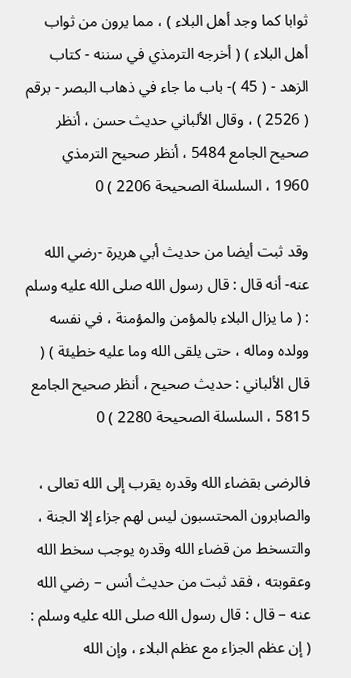ثوابا كما وجد أهل البلاء ) ، مما يرون من ثواب أهل البلاء ) ( أخرجه الترمذي في سننه - كتاب الزهد - ( 45 )- باب ما جاء في ذهاب البصر - برقم ( 2526 ) ، وقال الألباني حديث حسن ، أنظر صحيح الجامع 5484 ، أنظر صحيح الترمذي 1960 ، السلسلة الصحيحة 2206 ) 0

وقد ثبت أيضا من حديث أبي هريرة -رضي الله عنه- أنه قال : قال رسول الله صلى الله عليه وسلم : ( ما يزال البلاء بالمؤمن والمؤمنة ، في نفسه وولده وماله ، حتى يلقى الله وما عليه خطيئة ) ( قال الألباني : حديث صحيح ، أنظر صحيح الجامع 5815 ، السلسلة الصحيحة 2280 ) 0

فالرضى بقضاء الله وقدره يقرب إلى الله تعالى ، والصابرون المحتسبون ليس لهم جزاء إلا الجنة ، والتسخط من قضاء الله وقدره يوجب سخط الله وعقوبته ، فقد ثبت من حديث أنس – رضي الله عنه – قال : قال رسول الله صلى الله عليه وسلم : ( إن عظم الجزاء مع عظم البلاء ، وإن الله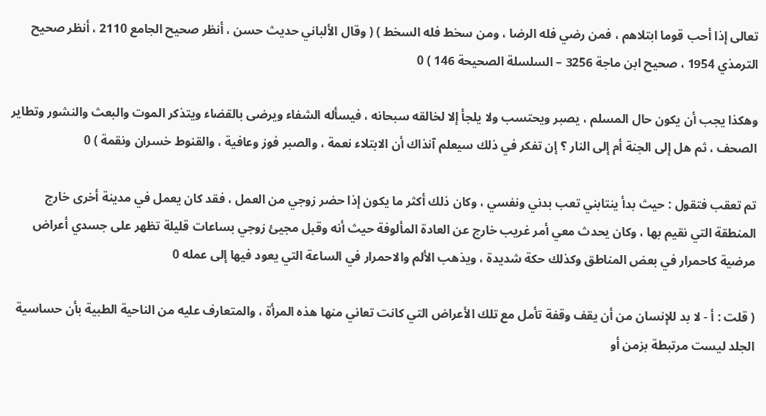تعالى إذا أحب قوما ابتلاهم ، فمن رضي فله الرضا ، ومن سخط فله السخط ) ( وقال الألباني حديث حسن ، أنظر صحيح الجامع 2110 ، أنظر صحيح الترمذي 1954 ، صحيح ابن ماجة 3256 – السلسلة الصحيحة 146 ) 0

وهكذا يجب أن يكون حال المسلم ، يصبر ويحتسب ولا يلجأ إلا لخالقه سبحانه ، فيسأله الشفاء ويرضى بالقضاء ويتذكر الموت والبعث والنشور وتطاير الصحف ، ثم هل إلى الجنة أم إلى النار ؟ إن تفكر في ذلك سيعلم آنذاك أن الابتلاء نعمة ، والصبر فوز وعافية ، والقنوط خسران ونقمة ) 0

تم تعقب فتقول : حيث بدأ ينتابني تعب بدني ونفسي ، وكان ذلك أكثر ما يكون إذا حضر زوجي من العمل ، فقد كان يعمل في مدينة أخرى خارج المنطقة التي نقيم بها ، وكان يحدث معي أمر غريب خارج عن العادة المألوفة حيث أنه وقبل مجيئ زوجي بساعات قليلة تظهر على جسدي أعراض مرضية كاحمرار في بعض المناطق وكذلك حكة شديدة ، ويذهب الألم والاحمرار في الساعة التي يعود فيها إلى عمله 0

( قلت : أ - لا بد للإنسان من أن يقف وقفة تأمل مع تلك الأعراض التي كانت تعاني منها هذه المرأة ، والمتعارف عليه من الناحية الطبية بأن حساسية الجلد ليست مرتبطة بزمن أو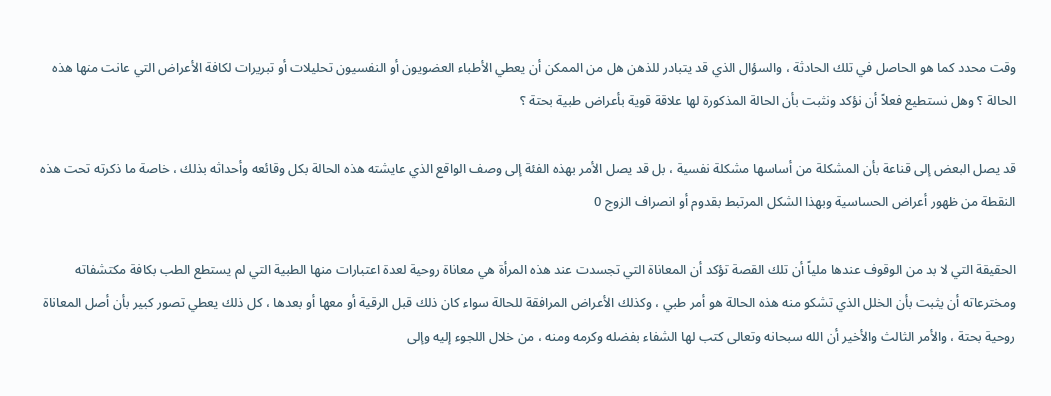وقت محدد كما هو الحاصل في تلك الحادثة ، والسؤال الذي قد يتبادر للذهن هل من الممكن أن يعطي الأطباء العضويون أو النفسيون تحليلات أو تبريرات لكافة الأعراض التي عانت منها هذه الحالة ؟ وهل نستطيع فعلاً أن نؤكد ونثبت بأن الحالة المذكورة لها علاقة قوية بأعراض طبية بحتة ؟

قد يصل البعض إلى قناعة بأن المشكلة من أساسها مشكلة نفسية ، بل قد يصل الأمر بهذه الفئة إلى وصف الواقع الذي عايشته هذه الحالة بكل وقائعه وأحداثه بذلك ، خاصة ما ذكرته تحت هذه النقطة من ظهور أعراض الحساسية وبهذا الشكل المرتبط بقدوم أو انصراف الزوج 0

الحقيقة التي لا بد من الوقوف عندها ملياً أن تلك القصة تؤكد أن المعاناة التي تجسدت عند هذه المرأة هي معاناة روحية لعدة اعتبارات منها الطبية التي لم يستطع الطب بكافة مكتشفاته ومخترعاته أن يثبت بأن الخلل الذي تشكو منه هذه الحالة هو أمر طبي ، وكذلك الأعراض المرافقة للحالة سواء كان ذلك قبل الرقية أو معها أو بعدها ، كل ذلك يعطي تصور كبير بأن أصل المعاناة روحية بحتة ، والأمر الثالث والأخير أن الله سبحانه وتعالى كتب لها الشفاء بفضله وكرمه ومنه ، من خلال اللجوء إليه وإلى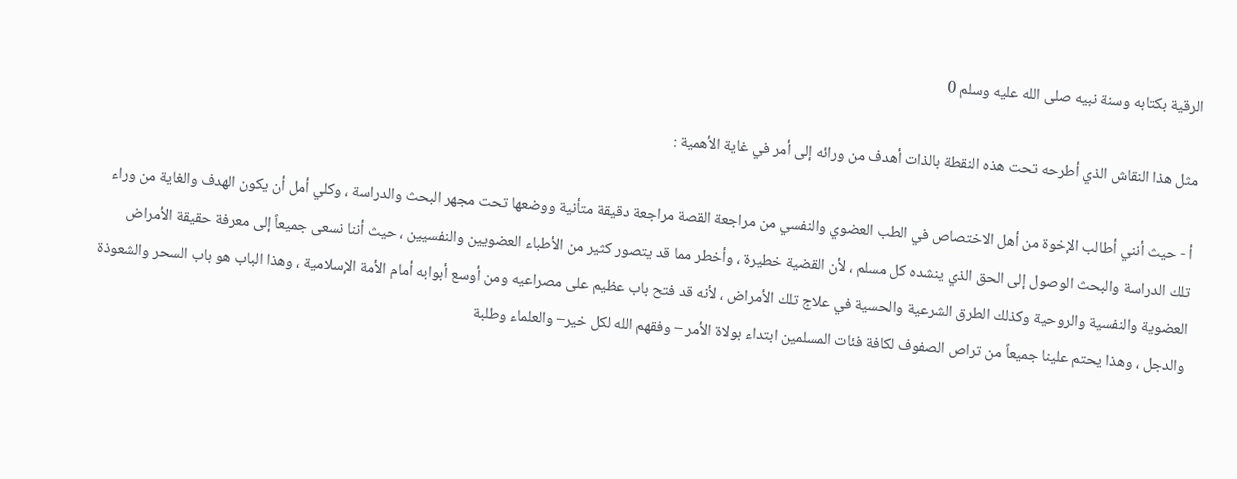الرقية بكتابه وسنة نبيه صلى الله عليه وسلم 0

مثل هذا النقاش الذي أطرحه تحت هذه النقطة بالذات أهدف من ورائه إلى أمر في غاية الأهمية :

أ - حيث أنني أطالب الإخوة من أهل الاختصاص في الطب العضوي والنفسي من مراجعة القصة مراجعة دقيقة متأنية ووضعها تحت مجهر البحث والدراسة ، وكلي أمل أن يكون الهدف والغاية من وراء تلك الدراسة والبحث الوصول إلى الحق الذي ينشده كل مسلم ، لأن القضية خطيرة ، وأخطر مما قد يتصور كثير من الأطباء العضويين والنفسيين ، حيث أننا نسعى جميعاً إلى معرفة حقيقة الأمراض العضوية والنفسية والروحية وكذلك الطرق الشرعية والحسية في علاج تلك الأمراض ، لأنه قد فتح باب عظيم على مصراعيه ومن أوسع أبوابه أمام الأمة الإسلامية ، وهذا الباب هو باب السحر والشعوذة والدجل ، وهذا يحتم علينا جميعاً من تراص الصفوف لكافة فئات المسلمين ابتداء بولاة الأمر – وفقهم الله لكل خير– والعلماء وطلبة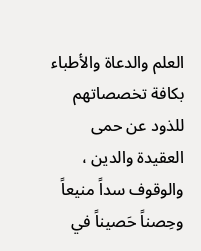العلم والدعاة والأطباء بكافة تخصصاتهم للذود عن حمى العقيدة والدين ، والوقوف سداً منيعاً وحِصناً حَصيناً في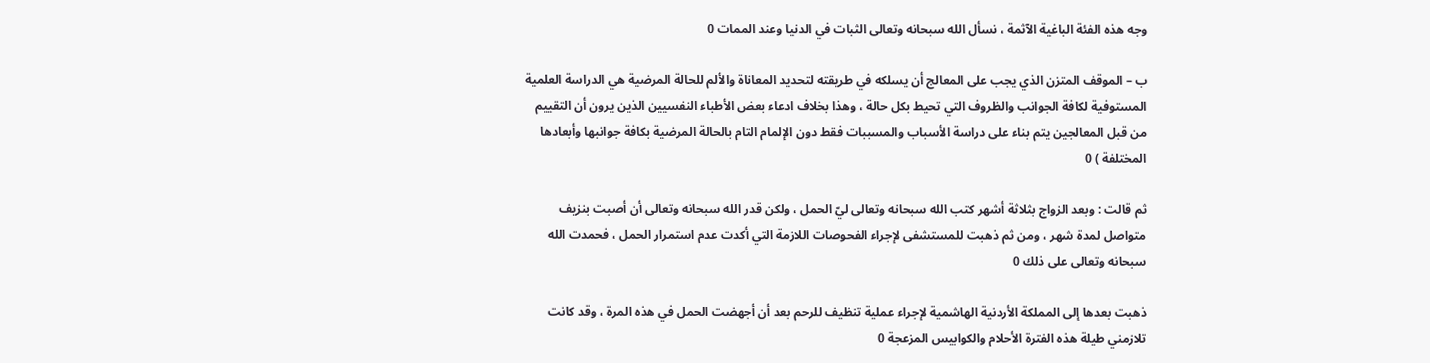وجه هذه الفئة الباغية الآثمة ، نسأل الله سبحانه وتعالى الثبات في الدنيا وعند الممات 0

ب – الموقف المتزن الذي يجب على المعالج أن يسلكه في طريقته لتحديد المعاناة والألم للحالة المرضية هي الدراسة العلمية المستوفية لكافة الجوانب والظروف التي تحيط بكل حالة ، وهذا بخلاف ادعاء بعض الأطباء النفسيين الذين يرون أن التقييم من قبل المعالجين يتم بناء على دراسة الأسباب والمسببات فقط دون الإلمام التام بالحالة المرضية بكافة جوانبها وأبعادها المختلفة ) 0

ثم قالت : وبعد الزواج بثلاثة أشهر كتب الله سبحانه وتعالى ليّ الحمل ، ولكن قدر الله سبحانه وتعالى أن أصبت بنزيف متواصل لمدة شهر ، ومن ثم ذهبت للمستشفى لإجراء الفحوصات اللازمة التي أكدت عدم استمرار الحمل ، فحمدت الله سبحانه وتعالى على ذلك 0

ذهبت بعدها إلى المملكة الأردنية الهاشمية لإجراء عملية تنظيف للرحم بعد أن أجهضت الحمل في هذه المرة ، وقد كانت تلازمني طيلة هذه الفترة الأحلام والكوابيس المزعجة 0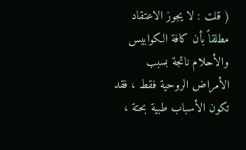( قلت : لا يجوز الاعتقاد مطلقاً بأن كافة الكوابيس والأحلام ناتجة بسبب الأمراض الروحية فقط ، فقد تكون الأسباب طبية بحتة ،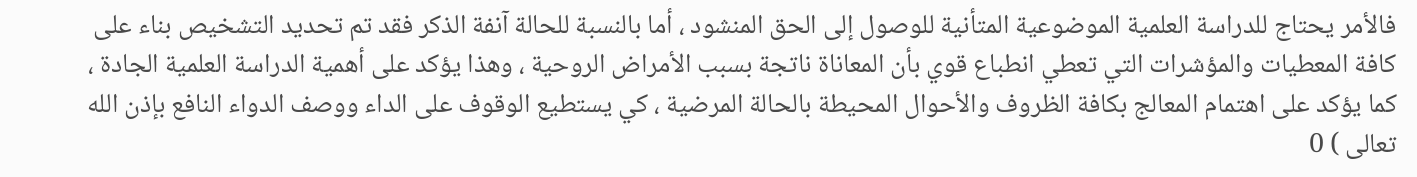فالأمر يحتاج للدراسة العلمية الموضوعية المتأنية للوصول إلى الحق المنشود ، أما بالنسبة للحالة آنفة الذكر فقد تم تحديد التشخيص بناء على كافة المعطيات والمؤشرات التي تعطي انطباع قوي بأن المعاناة ناتجة بسبب الأمراض الروحية ، وهذا يؤكد على أهمية الدراسة العلمية الجادة ، كما يؤكد على اهتمام المعالج بكافة الظروف والأحوال المحيطة بالحالة المرضية ، كي يستطيع الوقوف على الداء ووصف الدواء النافع بإذن الله تعالى ) 0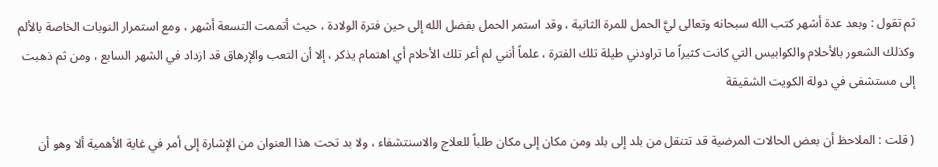ثم تقول : وبعد عدة أشهر كتب الله سبحانه وتعالى ليَّ الحمل للمرة الثانية ، وقد استمر الحمل بفضل الله إلى حين فترة الولادة ، حيث أتممت التسعة أشهر ، ومع استمرار النوبات الخاصة بالألم وكذلك الشعور بالأحلام والكوابيس التي كانت كثيراً ما تراودني طيلة تلك الفترة ، علماً أنني لم أعر تلك الأحلام أي اهتمام يذكر ، إلا أن التعب والإرهاق قد ازداد في الشهر السابع ، ومن ثم ذهبت إلى مستشفى في دولة الكويت الشقيقة

( قلت : الملاحظ أن بعض الحالات المرضية قد تتنقل من بلد إلى بلد ومن مكان إلى مكان طلباً للعلاج والاسنتشفاء ، ولا بد تحت هذا العنوان من الإشارة إلى أمر في غاية الأهمية ألا وهو أن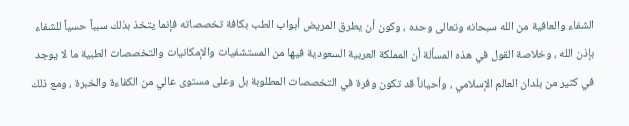الشفاء والعافية من الله سبحانه وتعالى وحده ، وكون أن يطرق المريض أبواب الطب بكافة تخصصاته فإنما يتخذ بذلك سبباً حسياً للشفاء بإذن الله ، وخلاصة القول في هذه المسألة أن المملكة العربية السعودية فيها من المستشفيات والإمكانيات والتخصصات الطبية ما لا يوجد في كثير من بلدان العالم الإسلامي ، وأحياناً قد تكون وفرة في التخصصات المطلوبة بل وعلى مستوى عالي من الكفاءة والخبرة ، ومع ذلك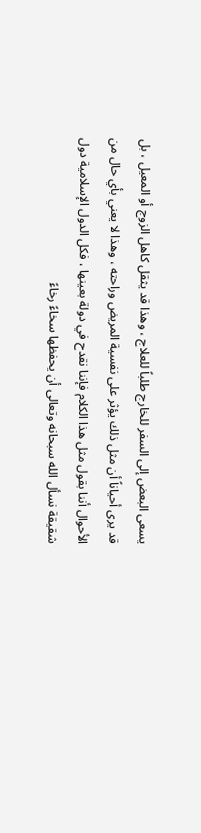يسعى البعض إلى السفر للخارج طلباً للعلاج ، وهذا قد يثقل كاهل الزوج أو المعيل ، بل قد يرى أحياناً أن مثل ذلك يؤثر على نفسية المريض وراحته ، وهذا لا يعني بأي حال من الأحوال أننا بقول مثل هذا الكلام فإننا نقدح في دولة بعينها ، فكل الدول الإسلامية دول شقيقة نسأل الله سبحانه وتعالى أن يحفظها سخاءً رخاءً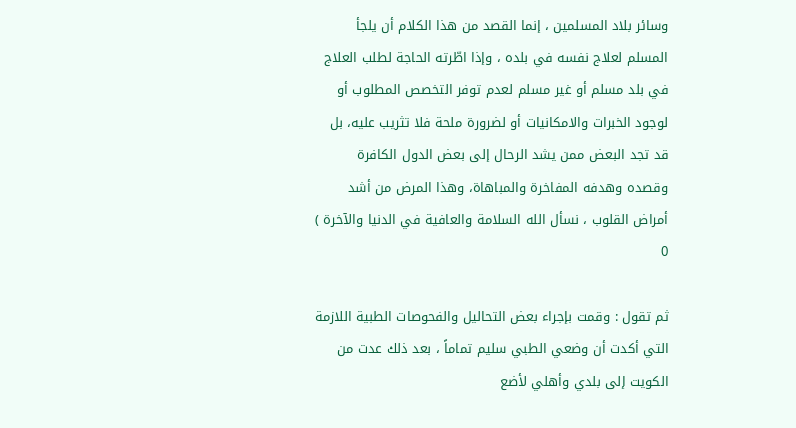وسائر بلاد المسلمين ، إنما القصد من هذا الكلام أن يلجأ المسلم لعلاج نفسه في بلده ، وإذا اطّرته الحاجة لطلب العلاج في بلد مسلم أو غير مسلم لعدم توفر التخصص المطلوب أو لوجود الخبرات والامكانيات أو لضرورة ملحة فلا تثريب عليه، بل قد تجد البعض ممن يشد الرحال إلى بعض الدول الكافرة وقصده وهدفه المفاخرة والمباهاة، وهذا المرض من أشد أمراض القلوب ، نسأل الله السلامة والعافية في الدنيا والآخرة ) 0

ثم تقول : وقمت بإجراء بعض التحاليل والفحوصات الطبية اللازمة التي أكدت أن وضعي الطبي سليم تماماً ، بعد ذلك عدت من الكويت إلى بلدي وأهلي لأضع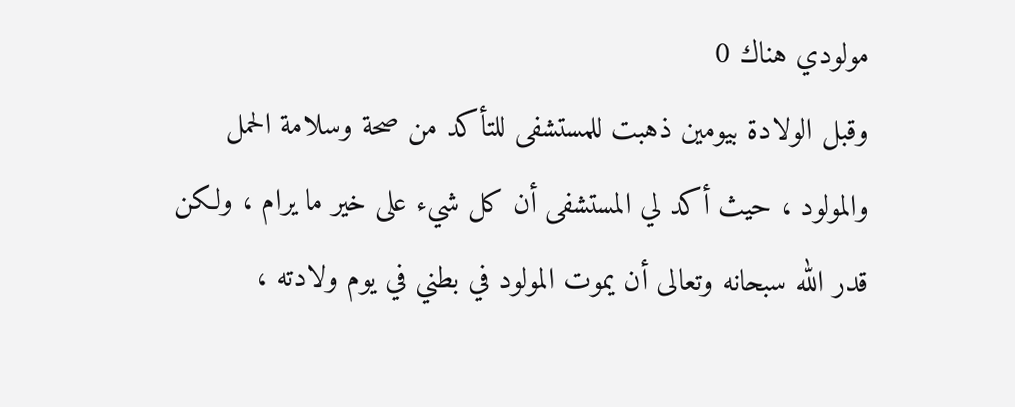مولودي هناك 0
وقبل الولادة بيومين ذهبت للمستشفى للتأكد من صحة وسلامة الحمل والمولود ، حيث أكد لي المستشفى أن كل شيء على خير ما يرام ، ولكن قدر الله سبحانه وتعالى أن يموت المولود في بطني في يوم ولادته ،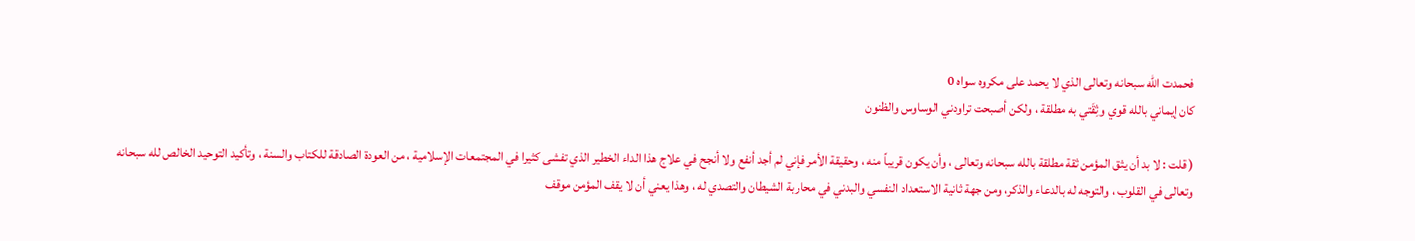فحمدت الله سبحانه وتعالى الذي لا يحمد على مكروه سواه 0
كان إيماني بالله قوي وثِقَتي به مطلقة ، ولكن أصبحت تراودني الوساوس والظنون

( قلت : لا بد أن يثق المؤمن ثقة مطلقة بالله سبحانه وتعالى ، وأن يكون قريباً منه ، وحقيقة الأمر فإني لم أجد أنفع ولا أنجح في علاج هذا الداء الخطير الذي تفشى كثيرا في المجتمعات الإسلامية ، من العودة الصادقة للكتاب والسنة ، وتأكيد التوحيد الخالص لله سبحانه وتعالى في القلوب ، والتوجه له بالدعاء والذكر، ومن جهة ثانية الاستعداد النفسي والبدني في محاربة الشيطان والتصدي له ، وهذا يعني أن لا يقف المؤمن موقف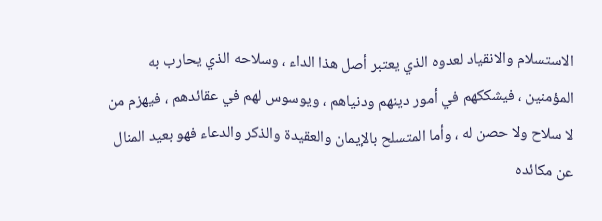الاستسلام والانقياد لعدوه الذي يعتبر أصل هذا الداء ، وسلاحه الذي يحارب به المؤمنين ، فيشككهم في أمور دينهم ودنياهم ، ويوسوس لهم في عقائدهم ، فيهزم من لا سلاح ولا حصن له ، وأما المتسلح بالإيمان والعقيدة والذكر والدعاء فهو بعيد المنال عن مكائده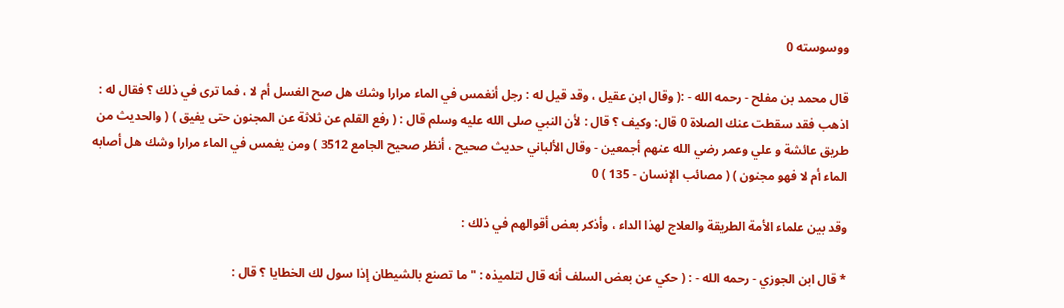ووسوسته 0

قال محمد بن مفلح - رحمه الله - :( وقال ابن عقيل ، وقد قيل له : رجل أنغمس في الماء مرارا وشك هل صح الغسل أم لا ، فما ترى في ذلك ؟ فقال له : اذهب فقد سقطت عنك الصلاة 0 قال: وكيف ؟ قال : لأن النبي صلى الله عليه وسلم قال : ( رفع القلم عن ثلاثة عن المجنون حتى يفيق ) ( والحديث من طريق عائشة و علي وعمر رضي الله عنهم أجمعين - وقال الألباني حديث صحيح ، أنظر صحيح الجامع 3512 ) ومن يغمس في الماء مرارا وشك هل أصابه الماء أم لا فهو مجنون ) ( مصائب الإنسان - 135 ) 0

وقد بين علماء الأمة الطريقة والعلاج لهذا الداء ، وأذكر بعض أقوالهم في ذلك :

* قال ابن الجوزي - رحمه الله - : ( حكي عن بعض السلف أنه قال لتلميذه : " ما تصنع بالشيطان إذا سول لك الخطايا ؟ قال :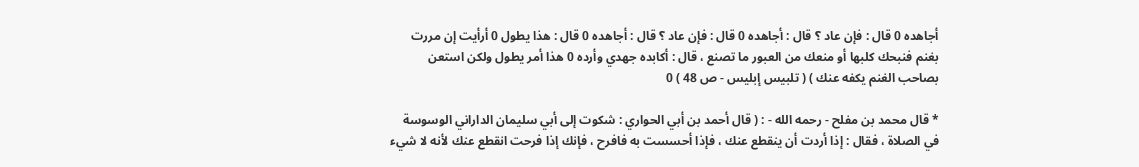أجاهده 0 قال : فإن عاد ؟ قال : أجاهده 0 قال : فإن عاد ؟ قال : أجاهده 0 قال : هذا يطول 0 أرأيت إن مررت بغنم فنبحك كلبها أو منعك من العبور ما تصنع ، قال : أكابده جهدي وأرده 0 هذا أمر يطول ولكن استعن بصاحب الغنم يكفه عنك ) ( تلبيس إبليس - ص 48 ) 0

* قال محمد بن مفلح - رحمه الله - : ( قال أحمد بن أبي الحواري : شكوت إلى أبي سليمان الداراني الوسوسة في الصلاة ، فقال : إذا أردت أن ينقطع عنك ، فإذا أحسست به فافرح ، فإنك إذا فرحت انقطع عنك لأنه لا شيء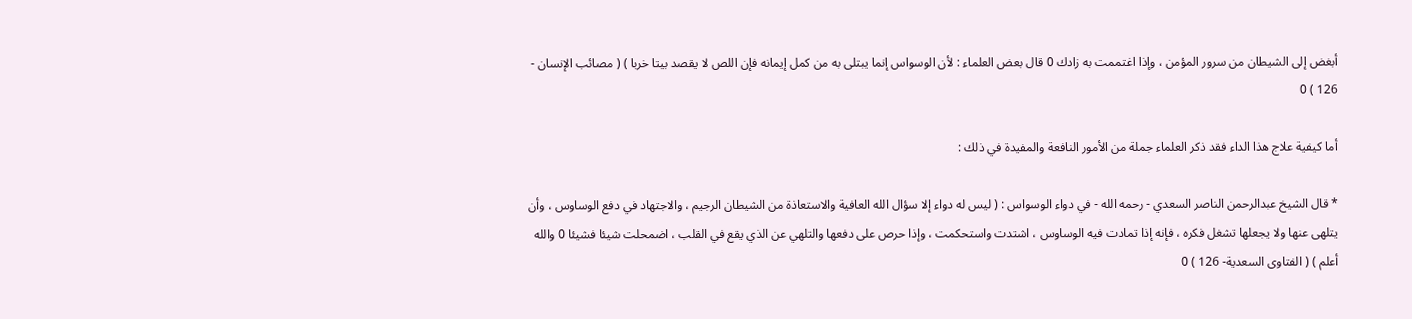أبغض إلى الشيطان من سرور المؤمن ، وإذا اغتممت به زادك 0 قال بعض العلماء : لأن الوسواس إنما يبتلى به من كمل إيمانه فإن اللص لا يقصد بيتا خربا ) ( مصائب الإنسان - 126 ) 0

أما كيفية علاج هذا الداء فقد ذكر العلماء جملة من الأمور النافعة والمفيدة في ذلك :

* قال الشيخ عبدالرحمن الناصر السعدي - رحمه الله - في دواء الوسواس : ( ليس له دواء إلا سؤال الله العافية والاستعاذة من الشيطان الرجيم ، والاجتهاد في دفع الوساوس ، وأن يتلهى عنها ولا يجعلها تشغل فكره ، فإنه إذا تمادت فيه الوساوس ، اشتدت واستحكمت ، وإذا حرص على دفعها والتلهي عن الذي يقع في القلب ، اضمحلت شيئا فشيئا 0 والله أعلم ) ( الفتاوى السعدية- 126 ) 0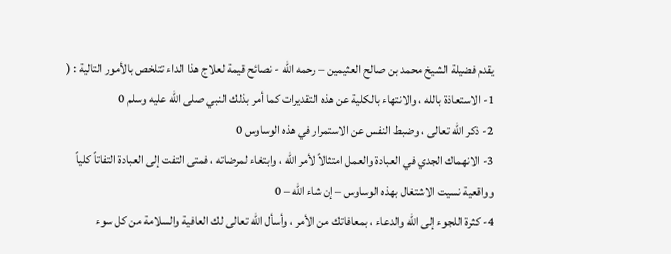يقدم فضيلة الشيخ محمد بن صالح العثيمين – رحمه الله - نصائح قيمة لعلاج هذا الداء تتلخص بالأمور التالية : ( 1- الاستعاذة بالله ، والانتهاء بالكلية عن هذه التقديرات كما أمر بذلك النبي صلى الله عليه وسلم 0
2- ذكر الله تعالى ، وضبط النفس عن الاستمرار في هذه الوساوس 0
3- الانهماك الجدي في العبادة والعمل امتثالاً لأمر الله ، وابتغاء لمرضاته ، فمتى التفت إلى العبادة التفاتاً كلياً وواقعية نسيت الاشتغال بهذه الوساوس – إن شاء الله – 0
4- كثرة اللجوء إلى الله والدعاء ، بمعافاتك من الأمر ، وأسأل الله تعالى لك العافية والسلامة من كل سوء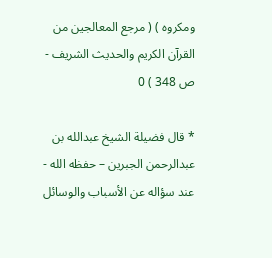ومكروه ) ( مرجع المعالجين من القرآن الكريم والحديث الشريف - ص 348 ) 0

* قال فضيلة الشيخ عبدالله بن عبدالرحمن الجبرين – حفظه الله - عند سؤاله عن الأسباب والوسائل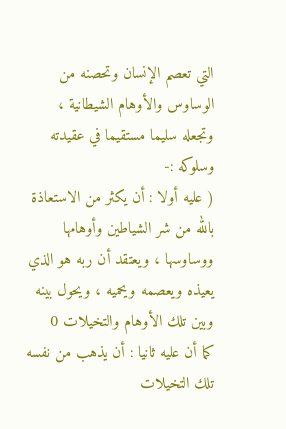التي تعصم الإنسان وتحصنه من الوساوس والأوهام الشيطانية ، وتجعله سليما مستقيما في عقيدته وسلوكه :-
( عليه أولا : أن يكثر من الاستعاذة بالله من شر الشياطين وأوهامها ووساوسها ، ويعتقد أن ربه هو الذي يعيذه ويعصمه ويحميه ، ويحول بينه وبين تلك الأوهام والتخيلات 0
كما أن عليه ثانيا : أن يذهب من نفسه تلك التخيلات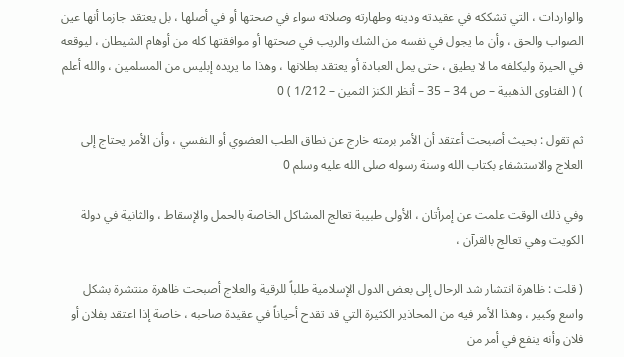والواردات ، التي تشككه في عقيدته ودينه وطهارته وصلاته سواء في صحتها أو في أصلها ، بل يعتقد جازما أنها عين الصواب والحق ، وأن ما يجول في نفسه من الشك والريب في صحتها أو موافقتها كله من أوهام الشيطان ، ليوقعه في الحيرة وليكلفه ما لا يطيق ، حتى يمل العبادة أو يعتقد بطلانها ، وهذا ما يريده إبليس من المسلمين ، والله أعلم ) ( الفتاوى الذهبية – ص 34 – 35 – أنظر الكنز الثمين – 1/212 ) 0

ثم تقول : بحيث أصبحت أعتقد أن الأمر برمته خارج عن نطاق الطب العضوي أو النفسي ، وأن الأمر يحتاج إلى العلاج والاستشفاء بكتاب الله وسنة رسوله صلى الله عليه وسلم 0

وفي ذلك الوقت علمت عن إمرأتان ، الأولى طبيبة تعالج المشاكل الخاصة بالحمل والإسقاط ، والثانية في دولة الكويت وهي تعالج بالقرآن ،

( قلت : ظاهرة انتشار شد الرحال إلى بعض الدول الإسلامية طلباً للرقية والعلاج أصبحت ظاهرة منتشرة بشكل واسع وكبير ، وهذا الأمر فيه من المحاذير الكثيرة التي قد تقدح أحياناً في عقيدة صاحبه ، خاصة إذا اعتقد بفلان أو فلان وأنه ينفع في أمر من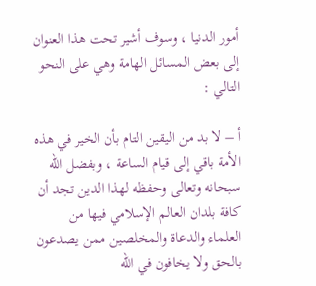أمور الدنيا ، وسوف أشير تحت هذا العنوان إلى بعض المسائل الهامة وهي على النحو التالي :

أ – لا بد من اليقين التام بأن الخير في هذه الأمة باقي إلى قيام الساعة ، وبفضل الله سبحانه وتعالى وحفظه لهذا الدين تجد أن كافة بلدان العالم الإسلامي فيها من العلماء والدعاة والمخلصين ممن يصدعون بالحق ولا يخافون في الله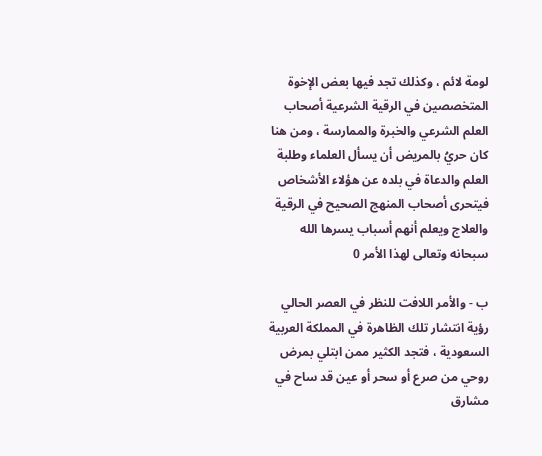لومة لائم ، وكذلك تجد فيها بعض الإخوة المتخصصين في الرقية الشرعية أصحاب العلم الشرعي والخبرة والممارسة ، ومن هنا كان حريُ بالمريض أن يسأل العلماء وطلبة العلم والدعاة في بلده عن هؤلاء الأشخاص فيتحرى أصحاب المنهج الصحيح في الرقية والعلاج ويعلم أنهم أسباب يسرها الله سبحانه وتعالى لهذا الأمر 0

ب - والأمر اللافت للنظر في العصر الحالي رؤية انتشار تلك الظاهرة في المملكة العربية السعودية ، فتجد الكثير ممن ابتلي بمرض روحي من صرع أو سحر أو عين قد ساح في مشارق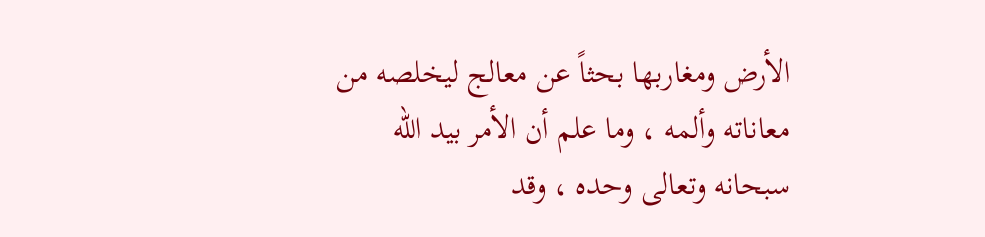الأرض ومغاربها بحثاً عن معالج ليخلصه من معاناته وألمه ، وما علم أن الأمر بيد الله سبحانه وتعالى وحده ، وقد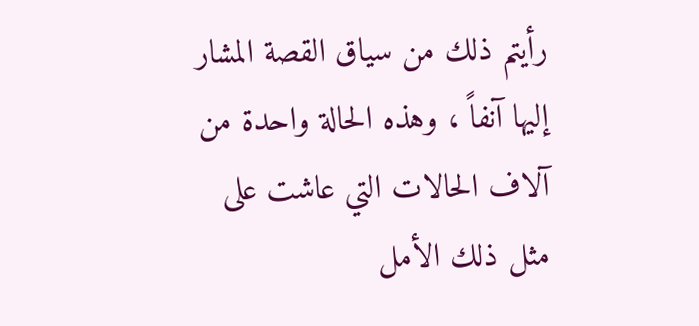رأيتم ذلك من سياق القصة المشار إليها آنفاً ، وهذه الحالة واحدة من آلاف الحالات التي عاشت على مثل ذلك الأمل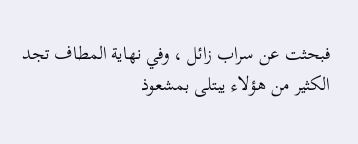فبحثت عن سراب زائل ، وفي نهاية المطاف تجد الكثير من هؤلاء يبتلى بمشعوذ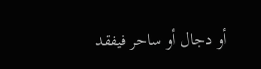أو دجال أو ساحر فيفقد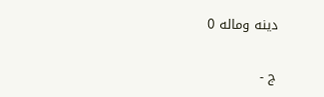دينه وماله 0

ج -